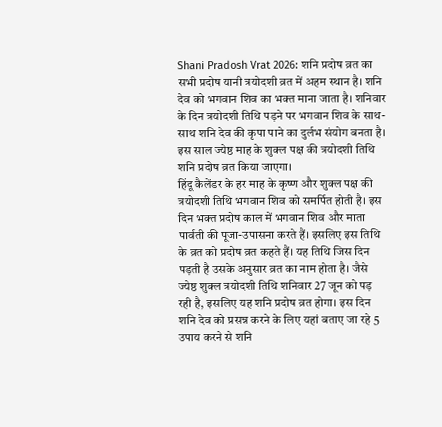Shani Pradosh Vrat 2026: शनि प्रदोष व्रत का सभी प्रदोष यानी त्रयोदशी व्रत में अहम स्थान है। शनि देव को भगवान शिव का भक्त माना जाता है। शनिवार के दिन त्रयोदशी तिथि पड़ने पर भगवान शिव के साथ-साथ शनि देव की कृपा पाने का दुर्लभ संयोग बनता है। इस साल ज्येष्ठ माह के शुक्ल पक्ष की त्रयोदशी तिथि शनि प्रदोष व्रत किया जाएगा।
हिंदू कैलेंडर के हर माह के कृष्ण और शुक्ल पक्ष की त्रयोदशी तिथि भगवान शिव को समर्पित होती है। इस दिन भक्त प्रदोष काल में भगवान शिव और माता पार्वती की पूजा-उपासना करते हैं। इसलिए इस तिथि के व्रत को प्रदोष व्रत कहते हैं। यह तिथि जिस दिन पड़ती है उसके अनुसार व्रत का नाम होता है। जैसे ज्येष्ठ शुक्ल त्रयोदशी तिथि शनिवार 27 जून को पड़ रही है, इसलिए यह शनि प्रदोष व्रत होगा। इस दिन शनि देव को प्रसन्न करने के लिए यहां बताए जा रहे 5 उपाय करने से शनि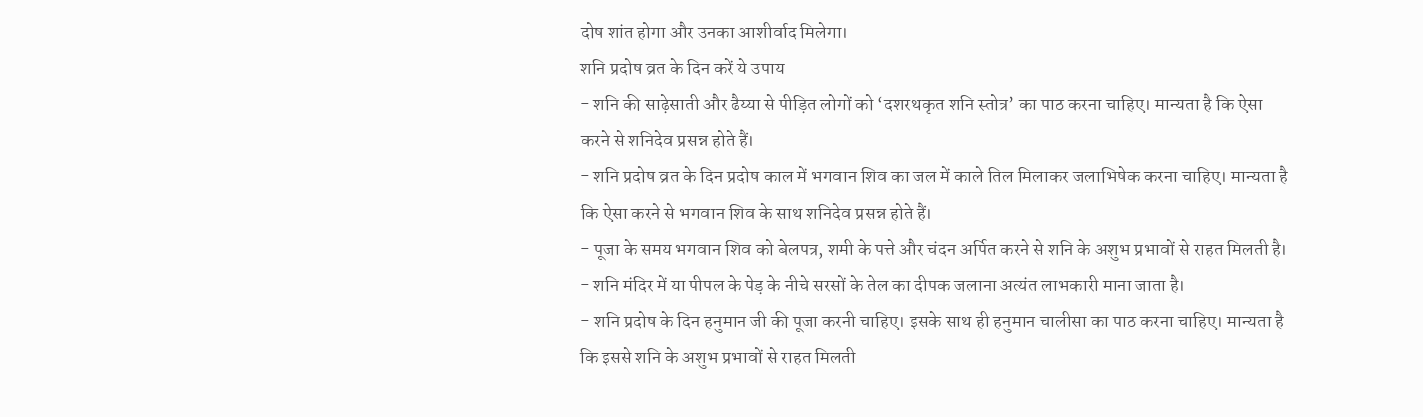दोष शांत होगा और उनका आशीर्वाद मिलेगा।
शनि प्रदोष व्रत के दिन करें ये उपाय
- शनि की साढ़ेसाती और ढैय्या से पीड़ित लोगों को ‘दशरथकृत शनि स्तोत्र’ का पाठ करना चाहिए। मान्यता है कि ऐसा करने से शनिदेव प्रसन्न होते हैं।
- शनि प्रदोष व्रत के दिन प्रदोष काल में भगवान शिव का जल में काले तिल मिलाकर जलाभिषेक करना चाहिए। मान्यता है कि ऐसा करने से भगवान शिव के साथ शनिदेव प्रसन्न होते हैं।
- पूजा के समय भगवान शिव को बेलपत्र, शमी के पत्ते और चंदन अर्पित करने से शनि के अशुभ प्रभावों से राहत मिलती है।
- शनि मंदिर में या पीपल के पेड़ के नीचे सरसों के तेल का दीपक जलाना अत्यंत लाभकारी माना जाता है।
- शनि प्रदोष के दिन हनुमान जी की पूजा करनी चाहिए। इसके साथ ही हनुमान चालीसा का पाठ करना चाहिए। मान्यता है कि इससे शनि के अशुभ प्रभावों से राहत मिलती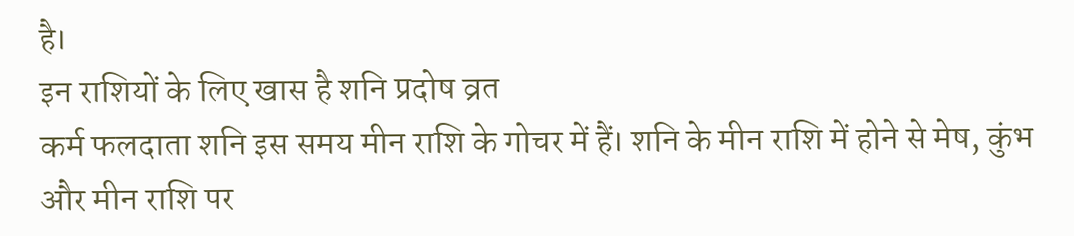है।
इन राशियों के लिए खास है शनि प्रदोष व्रत
कर्म फलदाता शनि इस समय मीन राशि के गोचर में हैं। शनि के मीन राशि में होने से मेष, कुंभ और मीन राशि पर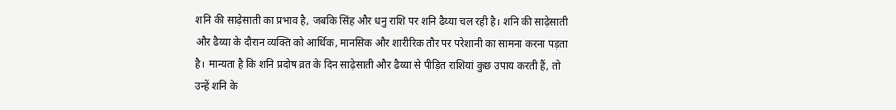शनि की साढ़ेसाती का प्रभाव है, जबकि सिंह और धनु राशि पर शनि ढैय्या चल रही है। शनि की साढ़ेसाती और ढैय्या के दौरान व्यक्ति को आर्थिक, मानसिक और शारीरिक तौर पर परेशानी का सामना करना पड़ता है। मान्यता है कि शनि प्रदोष व्रत के दिन साढ़ेसाती और ढैय्या से पीड़ित राशियां कुछ उपाय करती हैं, तो उन्हें शनि के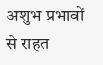अशुभ प्रभावों से राहत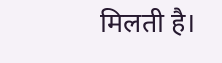मिलती है।